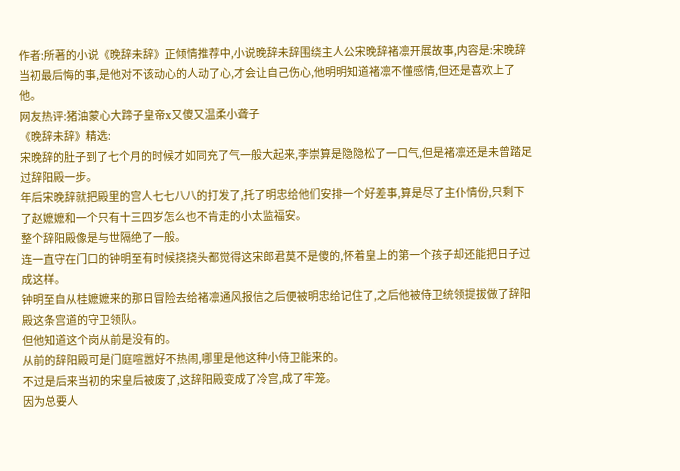作者:所著的小说《晚辞未辞》正倾情推荐中,小说晚辞未辞围绕主人公宋晚辞褚凛开展故事,内容是:宋晚辞当初最后悔的事,是他对不该动心的人动了心,才会让自己伤心,他明明知道褚凛不懂感情,但还是喜欢上了他。
网友热评:猪油蒙心大蹄子皇帝x又傻又温柔小聋子
《晚辞未辞》精选:
宋晚辞的肚子到了七个月的时候才如同充了气一般大起来,李崇算是隐隐松了一口气,但是褚凛还是未曾踏足过辞阳殿一步。
年后宋晚辞就把殿里的宫人七七八八的打发了,托了明忠给他们安排一个好差事,算是尽了主仆情份,只剩下了赵嬷嬷和一个只有十三四岁怎么也不肯走的小太监福安。
整个辞阳殿像是与世隔绝了一般。
连一直守在门口的钟明至有时候挠挠头都觉得这宋郎君莫不是傻的,怀着皇上的第一个孩子却还能把日子过成这样。
钟明至自从桂嬷嬷来的那日冒险去给褚凛通风报信之后便被明忠给记住了,之后他被侍卫统领提拔做了辞阳殿这条宫道的守卫领队。
但他知道这个岗从前是没有的。
从前的辞阳殿可是门庭喧嚣好不热闹,哪里是他这种小侍卫能来的。
不过是后来当初的宋皇后被废了,这辞阳殿变成了冷宫,成了牢笼。
因为总要人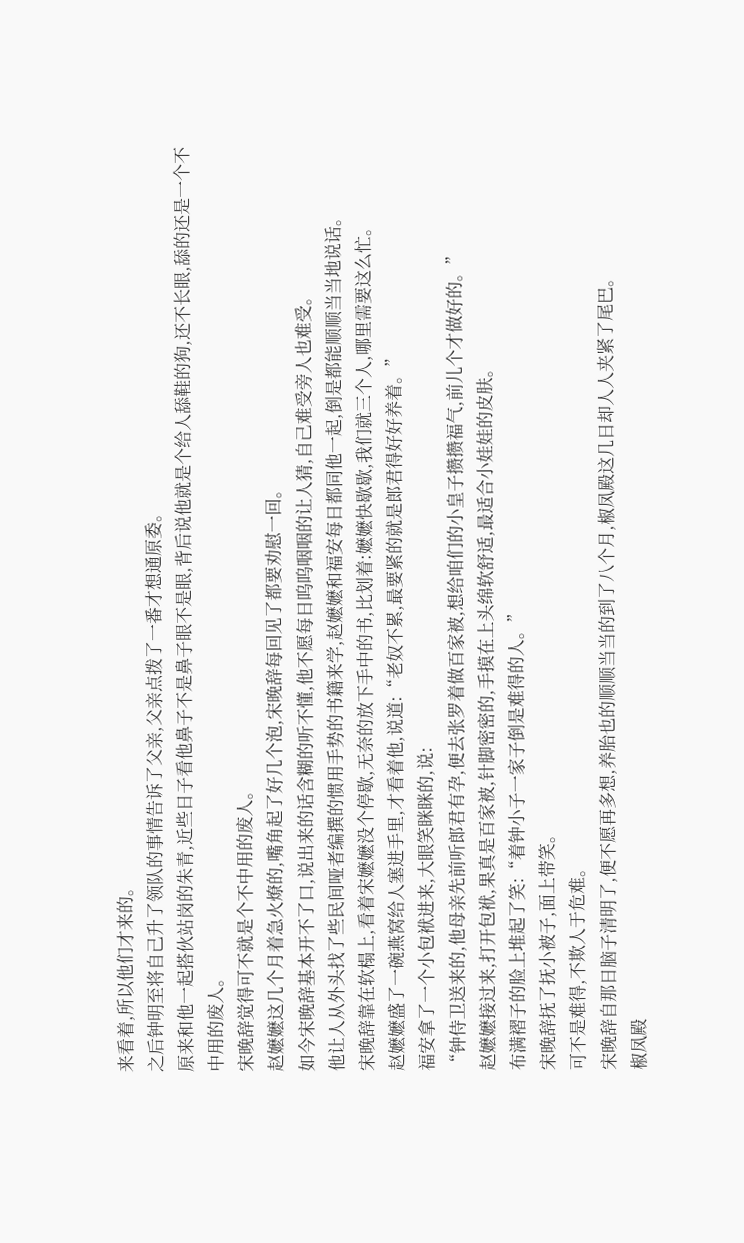来看着,所以他们才来的。
之后钟明至将自己升了领队的事情告诉了父亲,父亲点拨了一番才想通原委。
原来和他一起搭伙站岗的朱青,近些日子看他鼻子不是鼻子眼不是眼,背后说他就是个给人舔鞋的狗,还不长眼,舔的还是一个不中用的废人。
宋晚辞觉得可不就是个不中用的废人。
赵嬷嬷这几个月着急火燎的,嘴角起了好几个泡,宋晚辞每回见了都要劝慰一回。
如今宋晚辞基本开不了口,说出来的话含糊的听不懂,他不愿每日呜呜咽咽的让人猜,自己难受旁人也难受。
他让人从外头找了些民间哑者编撰的惯用手势的书籍来学,赵嬷嬷和福安每日都同他一起,倒是都能顺顺当当地说话。
宋晚辞靠在软榻上,看着宋嬷嬷没个停歇,无奈的放下手中的书,比划着:嬷嬷快歇歇,我们就三个人,哪里需要这么忙。
赵嬷嬷盛了一碗燕窝给人塞进手里,才看着他,说道:“老奴不累,最要紧的就是郎君得好好养着。”
福安拿了一个小包袱进来,大眼笑眯眯的,说:
“钟侍卫送来的,他母亲先前听郎君有孕,便去张罗着做百家被,想给咱们的小皇子攒攒福气,前儿个才做好的。”
赵嬷嬷接过来,打开包袱,果真是百家被,针脚密密的,手摸在上头绵软舒适,最适合小娃娃的皮肤。
布满褶子的脸上堆起了笑:“着钟小子一家子倒是难得的人。”
宋晚辞抚了抚小被子,面上带笑。
可不是难得,不欺人于危难。
宋晚辞自那日脑子清明了,便不愿再多想,养胎也的顺顺当当的到了八个月,椒凤殿这几日却人人夹紧了尾巴。
椒凤殿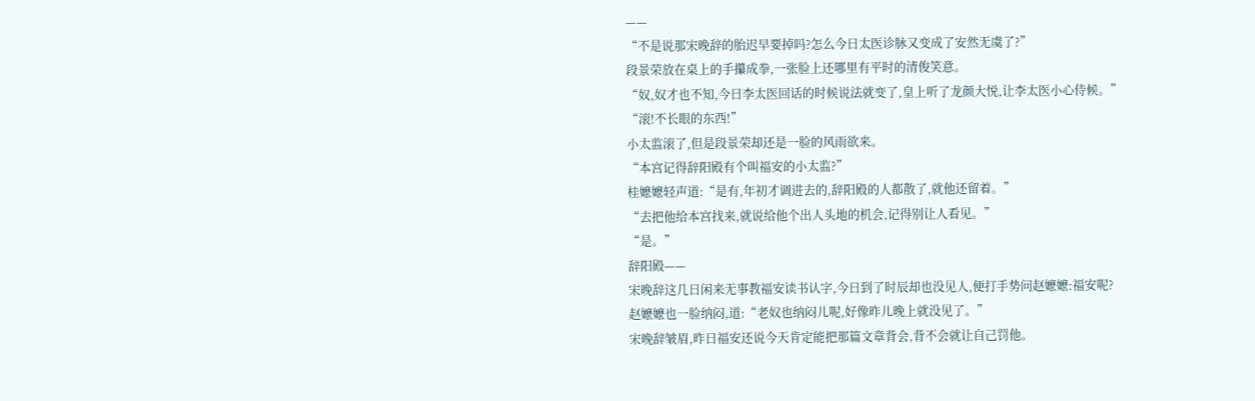——
“不是说那宋晚辞的胎迟早要掉吗?怎么今日太医诊脉又变成了安然无虞了?”
段景荣放在桌上的手攥成拳,一张脸上还哪里有平时的清俊笑意。
“奴,奴才也不知,今日李太医回话的时候说法就变了,皇上听了龙颜大悦,让李太医小心侍候。”
“滚!不长眼的东西!”
小太监滚了,但是段景荣却还是一脸的风雨欲来。
“本宫记得辞阳殿有个叫福安的小太监?”
桂嬷嬷轻声道:“是有,年初才调进去的,辞阳殿的人都散了,就他还留着。”
“去把他给本宫找来,就说给他个出人头地的机会,记得别让人看见。”
“是。”
辞阳殿——
宋晚辞这几日闲来无事教福安读书认字,今日到了时辰却也没见人,便打手势问赵嬷嬷:福安呢?
赵嬷嬷也一脸纳闷,道:“老奴也纳闷儿呢,好像昨儿晚上就没见了。”
宋晚辞皱眉,昨日福安还说今天肯定能把那篇文章背会,背不会就让自己罚他。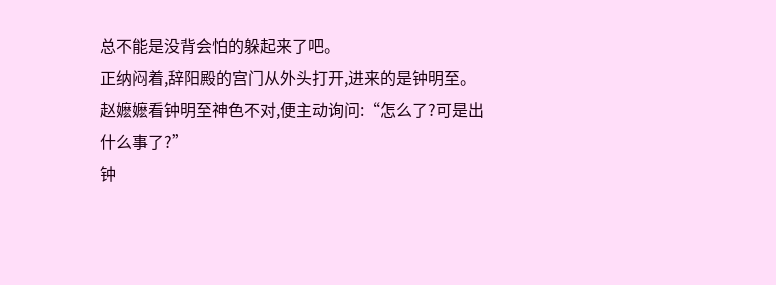总不能是没背会怕的躲起来了吧。
正纳闷着,辞阳殿的宫门从外头打开,进来的是钟明至。
赵嬷嬷看钟明至神色不对,便主动询问:“怎么了?可是出什么事了?”
钟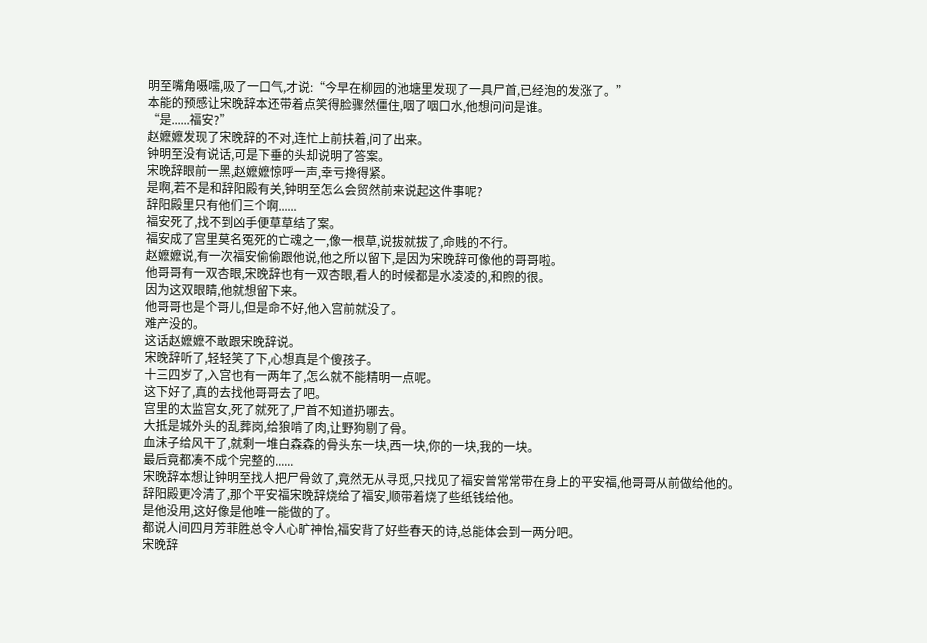明至嘴角嗫嚅,吸了一口气,才说:“今早在柳园的池塘里发现了一具尸首,已经泡的发涨了。”
本能的预感让宋晚辞本还带着点笑得脸骤然僵住,咽了咽口水,他想问问是谁。
“是......福安?”
赵嬷嬷发现了宋晚辞的不对,连忙上前扶着,问了出来。
钟明至没有说话,可是下垂的头却说明了答案。
宋晚辞眼前一黑,赵嬷嬷惊呼一声,幸亏搀得紧。
是啊,若不是和辞阳殿有关,钟明至怎么会贸然前来说起这件事呢?
辞阳殿里只有他们三个啊......
福安死了,找不到凶手便草草结了案。
福安成了宫里莫名冤死的亡魂之一,像一根草,说拔就拔了,命贱的不行。
赵嬷嬷说,有一次福安偷偷跟他说,他之所以留下,是因为宋晚辞可像他的哥哥啦。
他哥哥有一双杏眼,宋晚辞也有一双杏眼,看人的时候都是水凌凌的,和煦的很。
因为这双眼睛,他就想留下来。
他哥哥也是个哥儿,但是命不好,他入宫前就没了。
难产没的。
这话赵嬷嬷不敢跟宋晚辞说。
宋晚辞听了,轻轻笑了下,心想真是个傻孩子。
十三四岁了,入宫也有一两年了,怎么就不能精明一点呢。
这下好了,真的去找他哥哥去了吧。
宫里的太监宫女,死了就死了,尸首不知道扔哪去。
大抵是城外头的乱葬岗,给狼啃了肉,让野狗剔了骨。
血沫子给风干了,就剩一堆白森森的骨头东一块,西一块,你的一块,我的一块。
最后竟都凑不成个完整的......
宋晚辞本想让钟明至找人把尸骨敛了,竟然无从寻觅,只找见了福安曾常常带在身上的平安福,他哥哥从前做给他的。
辞阳殿更冷清了,那个平安福宋晚辞烧给了福安,顺带着烧了些纸钱给他。
是他没用,这好像是他唯一能做的了。
都说人间四月芳菲胜总令人心旷神怡,福安背了好些春天的诗,总能体会到一两分吧。
宋晚辞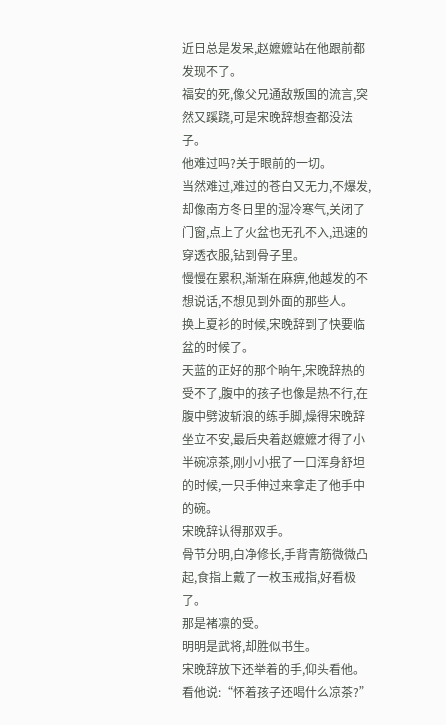近日总是发呆,赵嬷嬷站在他跟前都发现不了。
福安的死,像父兄通敌叛国的流言,突然又蹊跷,可是宋晚辞想查都没法子。
他难过吗?关于眼前的一切。
当然难过,难过的苍白又无力,不爆发,却像南方冬日里的湿冷寒气,关闭了门窗,点上了火盆也无孔不入,迅速的穿透衣服,钻到骨子里。
慢慢在累积,渐渐在麻痹,他越发的不想说话,不想见到外面的那些人。
换上夏衫的时候,宋晚辞到了快要临盆的时候了。
天蓝的正好的那个晌午,宋晚辞热的受不了,腹中的孩子也像是热不行,在腹中劈波斩浪的练手脚,燥得宋晚辞坐立不安,最后央着赵嬷嬷才得了小半碗凉茶,刚小小抿了一口浑身舒坦的时候,一只手伸过来拿走了他手中的碗。
宋晚辞认得那双手。
骨节分明,白净修长,手背青筋微微凸起,食指上戴了一枚玉戒指,好看极了。
那是褚凛的受。
明明是武将,却胜似书生。
宋晚辞放下还举着的手,仰头看他。
看他说:“怀着孩子还喝什么凉茶?”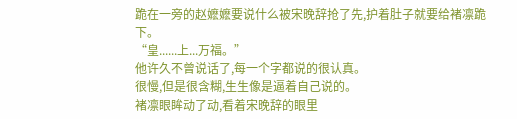跪在一旁的赵嬷嬷要说什么被宋晚辞抢了先,护着肚子就要给褚凛跪下。
“皇......上...万福。”
他许久不曾说话了,每一个字都说的很认真。
很慢,但是很含糊,生生像是逼着自己说的。
褚凛眼眸动了动,看着宋晚辞的眼里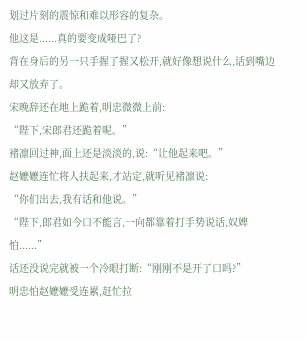划过片刻的震惊和难以形容的复杂。
他这是......真的要变成哑巴了?
背在身后的另一只手握了握又松开,就好像想说什么,话到嘴边却又放弃了。
宋晚辞还在地上跪着,明忠微微上前:
“陛下,宋郎君还跪着呢。”
褚凛回过神,面上还是淡淡的,说:“让他起来吧。”
赵嬷嬷连忙将人扶起来,才站定,就听见褚凛说:
“你们出去,我有话和他说。”
“陛下,郎君如今口不能言,一向都靠着打手势说话,奴婢怕......”
话还没说完就被一个冷眼打断:“刚刚不是开了口吗?”
明忠怕赵嬷嬷受连累,赶忙拉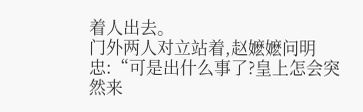着人出去。
门外两人对立站着,赵嬷嬷问明忠:“可是出什么事了?皇上怎会突然来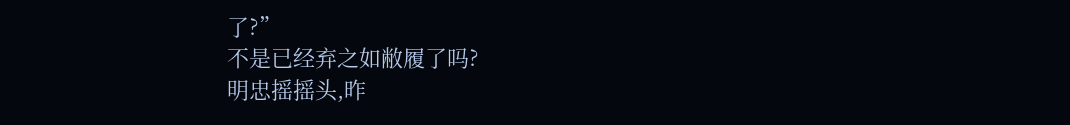了?”
不是已经弃之如敝履了吗?
明忠摇摇头,昨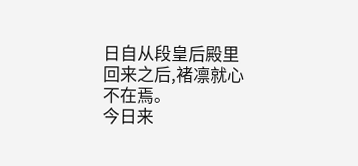日自从段皇后殿里回来之后,褚凛就心不在焉。
今日来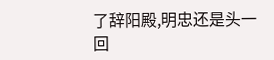了辞阳殿,明忠还是头一回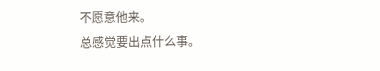不愿意他来。
总感觉要出点什么事。